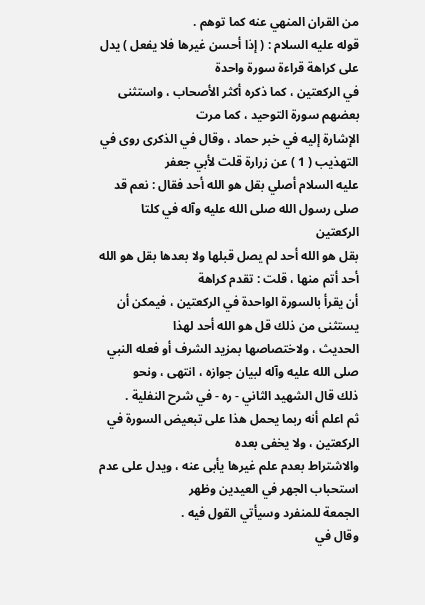من القران المنهي عنه كما توهم .
قوله عليه السلام : ( إذا أحسن غيرها فلا يفعل ) يدل على كراهة قراءة سورة واحدة
في الركعتين ، كما ذكره أكثر الأصحاب ، واستثنى بعضهم سورة التوحيد ، كما مرت
الإشارة إليه في خبر حماد ، وقال في الذكرى روى في التهذيب ( 1 ) عن زرارة قلت لأبي جعفر
عليه السلام أصلي بقل هو الله أحد فقال : نعم قد صلى رسول الله صلى الله عليه وآله في كلتا الركعتين
بقل هو الله أحد لم يصل قبلها ولا بعدها بقل هو الله أحد أتم منها ، قلت : تقدم كراهة
أن يقرأ بالسورة الواحدة في الركعتين ، فيمكن أن يستثنى من ذلك قل هو الله أحد لهذا
الحديث ، ولاختصاصها بمزيد الشرف أو فعله النبي صلى الله عليه وآله لبيان جوازه ، انتهى ، ونحو
ذلك قال الشهيد الثاني - ره - في شرح النفلية .
ثم اعلم أنه ربما يحمل هذا على تبعيض السورة في الركعتين ، ولا يخفى بعده
والاشتراط بعدم علم غيرها يأبى عنه ، ويدل على عدم استحباب الجهر في العيدين وظهر
الجمعة للمنفرد وسيأتي القول فيه .
وقال في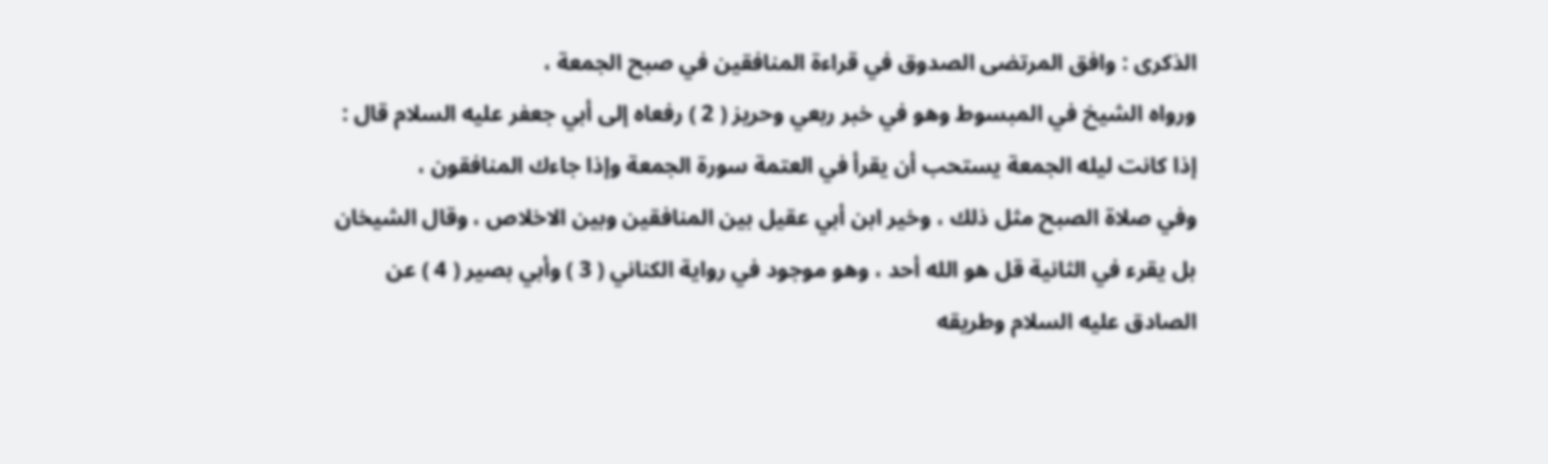الذكرى : وافق المرتضى الصدوق في قراءة المنافقين في صبح الجمعة ،
ورواه الشيخ في المبسوط وهو في خبر ربعي وحريز ( 2 ) رفعاه إلى أبي جعفر عليه السلام قال :
إذا كانت ليله الجمعة يستحب أن يقرأ في العتمة سورة الجمعة وإذا جاءك المنافقون ،
وفي صلاة الصبح مثل ذلك ، وخير ابن أبي عقيل بين المنافقين وبين الاخلاص ، وقال الشيخان
بل يقرء في الثانية قل هو الله أحد ، وهو موجود في رواية الكناني ( 3 ) وأبي بصير ( 4 ) عن
الصادق عليه السلام وطريقه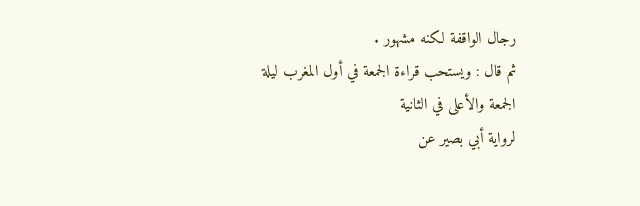رجال الواقفة لكنه مشهور .
ثم قال : ويستحب قراءة الجمعة في أول المغرب ليلة الجمعة والأعلى في الثانية
لرواية أبي بصير عن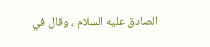الصادق عليه السلام ، وقال في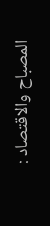المصباح والاقتصاد :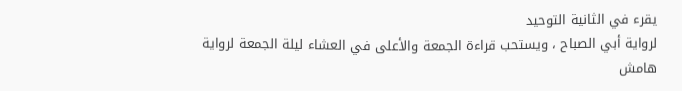يقرء في الثانية التوحيد
لرواية أبي الصباح ، ويستحب قراءة الجمعة والأعلى في العشاء ليلة الجمعة لرواية
هامش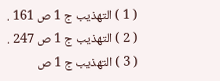( 1 ) التهذيب ج 1 ص 161 .
( 2 ) التهذيب ج 1 ص 247 .
( 3 ) التهذيب ج 1 ص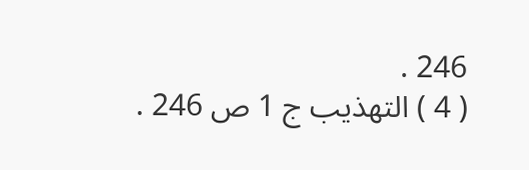246 .
( 4 ) التهذيب ج 1 ص 246 .